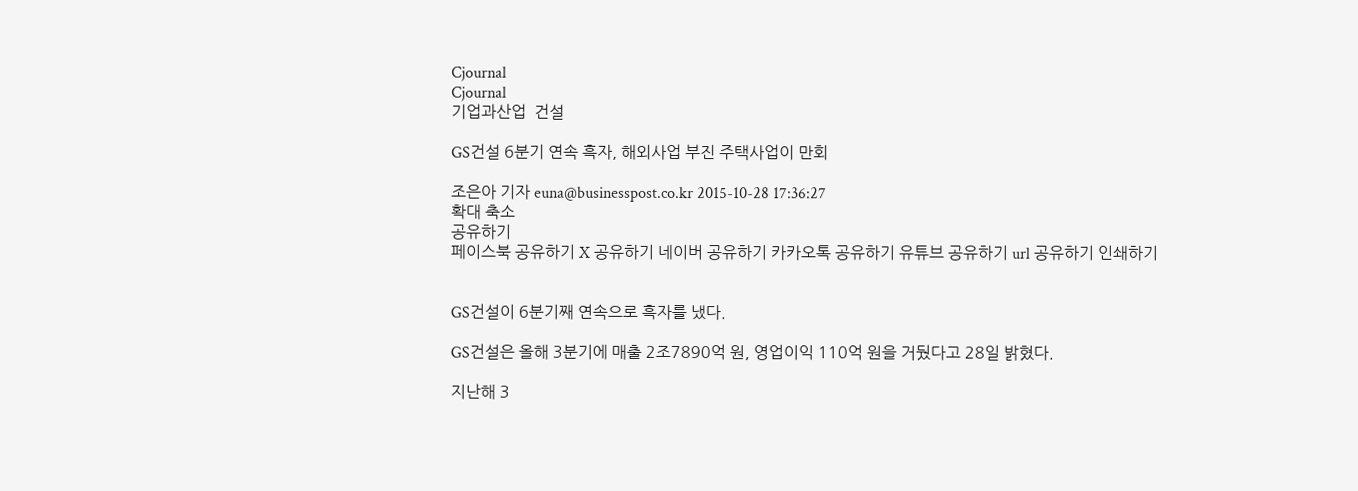Cjournal
Cjournal
기업과산업  건설

GS건설 6분기 연속 흑자, 해외사업 부진 주택사업이 만회

조은아 기자 euna@businesspost.co.kr 2015-10-28 17:36:27
확대 축소
공유하기
페이스북 공유하기 X 공유하기 네이버 공유하기 카카오톡 공유하기 유튜브 공유하기 url 공유하기 인쇄하기


GS건설이 6분기째 연속으로 흑자를 냈다.

GS건설은 올해 3분기에 매출 2조7890억 원, 영업이익 110억 원을 거뒀다고 28일 밝혔다.

지난해 3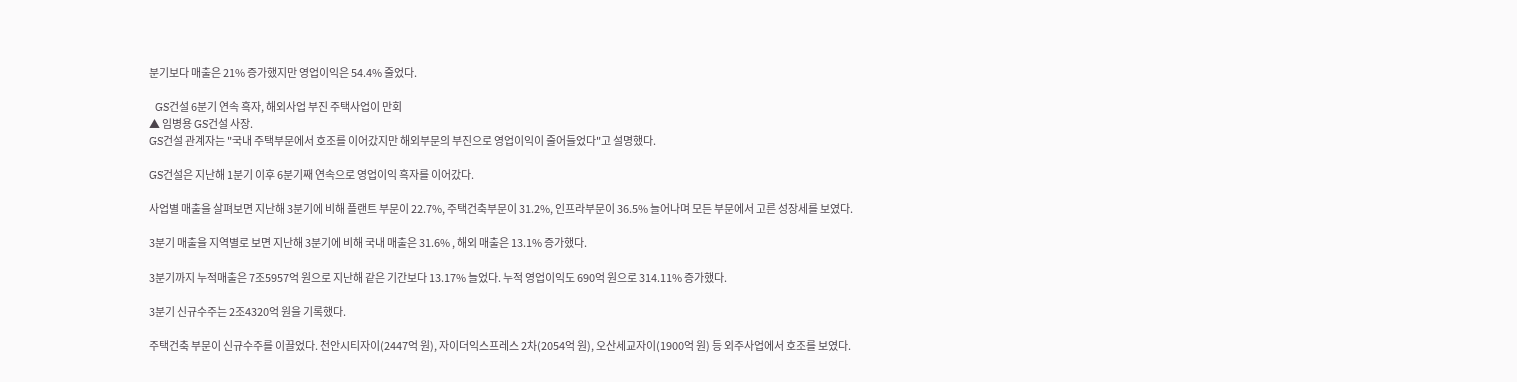분기보다 매출은 21% 증가했지만 영업이익은 54.4% 줄었다.

  GS건설 6분기 연속 흑자, 해외사업 부진 주택사업이 만회
▲ 임병용 GS건설 사장.
GS건설 관계자는 "국내 주택부문에서 호조를 이어갔지만 해외부문의 부진으로 영업이익이 줄어들었다"고 설명했다.

GS건설은 지난해 1분기 이후 6분기째 연속으로 영업이익 흑자를 이어갔다.

사업별 매출을 살펴보면 지난해 3분기에 비해 플랜트 부문이 22.7%, 주택건축부문이 31.2%, 인프라부문이 36.5% 늘어나며 모든 부문에서 고른 성장세를 보였다.

3분기 매출을 지역별로 보면 지난해 3분기에 비해 국내 매출은 31.6% , 해외 매출은 13.1% 증가했다.

3분기까지 누적매출은 7조5957억 원으로 지난해 같은 기간보다 13.17% 늘었다. 누적 영업이익도 690억 원으로 314.11% 증가했다.

3분기 신규수주는 2조4320억 원을 기록했다.

주택건축 부문이 신규수주를 이끌었다. 천안시티자이(2447억 원), 자이더익스프레스 2차(2054억 원), 오산세교자이(1900억 원) 등 외주사업에서 호조를 보였다.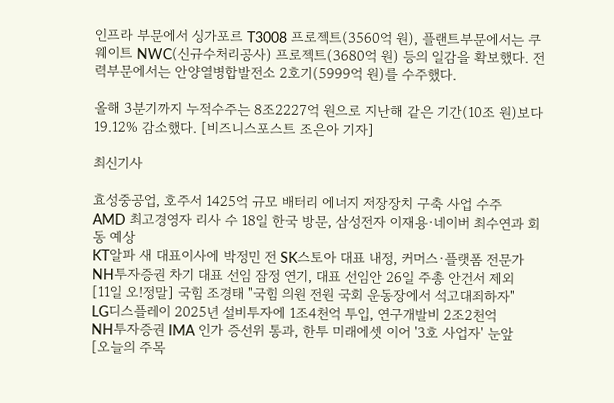인프라 부문에서 싱가포르 T3008 프로젝트(3560억 원), 플랜트부문에서는 쿠웨이트 NWC(신규수처리공사) 프로젝트(3680억 원) 등의 일감을 확보했다. 전력부문에서는 안양열병합발전소 2호기(5999억 원)를 수주했다.

올해 3분기까지 누적수주는 8조2227억 원으로 지난해 같은 기간(10조 원)보다 19.12% 감소했다. [비즈니스포스트 조은아 기자]

최신기사

효성중공업, 호주서 1425억 규모 배터리 에너지 저장장치 구축 사업 수주
AMD 최고경영자 리사 수 18일 한국 방문, 삼성전자 이재용·네이버 최수연과 회동 예상
KT알파 새 대표이사에 박정민 전 SK스토아 대표 내정, 커머스·플랫폼 전문가
NH투자증권 차기 대표 선임 잠정 연기, 대표 선임안 26일 주총 안건서 제외
[11일 오!정말] 국힘 조경태 "국힘 의원 전원 국회 운동장에서 석고대죄하자"
LG디스플레이 2025년 설비투자에 1조4천억 투입, 연구개발비 2조2천억
NH투자증권 IMA 인가 증선위 통과, 한투 미래에셋 이어 '3호 사업자' 눈앞
[오늘의 주목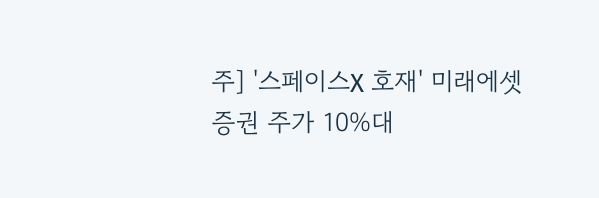주] '스페이스X 호재' 미래에셋증권 주가 10%대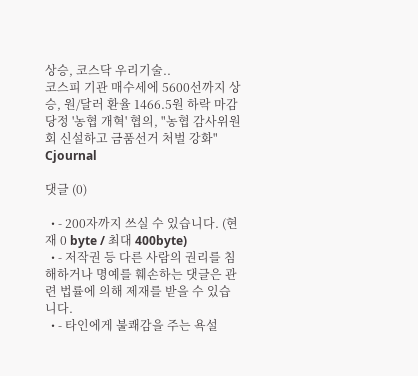상승, 코스닥 우리기술..
코스피 기관 매수세에 5600선까지 상승, 원/달러 환율 1466.5원 하락 마감
당정 '농협 개혁' 협의, "농협 감사위원회 신설하고 금품선거 처벌 강화"
Cjournal

댓글 (0)

  • - 200자까지 쓰실 수 있습니다. (현재 0 byte / 최대 400byte)
  • - 저작권 등 다른 사람의 권리를 침해하거나 명예를 훼손하는 댓글은 관련 법률에 의해 제재를 받을 수 있습니다.
  • - 타인에게 불쾌감을 주는 욕설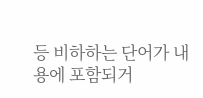등 비하하는 단어가 내용에 포함되거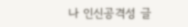나 인신공격성 글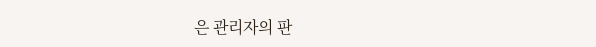은 관리자의 판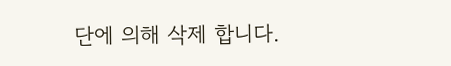단에 의해 삭제 합니다.